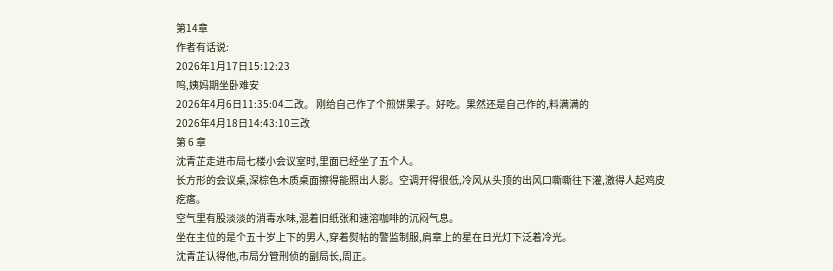第14章
作者有话说:
2026年1月17日15:12:23
呜,姨妈期坐卧难安
2026年4月6日11:35:04二改。 刚给自己作了个煎饼果子。好吃。果然还是自己作的,料满满的
2026年4月18日14:43:10三改
第 6 章
沈青芷走进市局七楼小会议室时,里面已经坐了五个人。
长方形的会议桌,深棕色木质桌面擦得能照出人影。空调开得很低,冷风从头顶的出风口嘶嘶往下灌,激得人起鸡皮疙瘩。
空气里有股淡淡的消毒水味,混着旧纸张和速溶咖啡的沉闷气息。
坐在主位的是个五十岁上下的男人,穿着熨帖的警监制服,肩章上的星在日光灯下泛着冷光。
沈青芷认得他,市局分管刑侦的副局长,周正。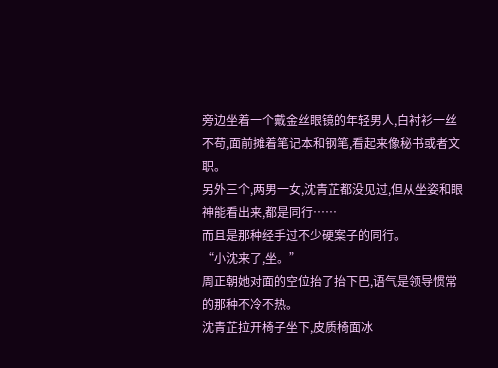旁边坐着一个戴金丝眼镜的年轻男人,白衬衫一丝不苟,面前摊着笔记本和钢笔,看起来像秘书或者文职。
另外三个,两男一女,沈青芷都没见过,但从坐姿和眼神能看出来,都是同行……
而且是那种经手过不少硬案子的同行。
“小沈来了,坐。”
周正朝她对面的空位抬了抬下巴,语气是领导惯常的那种不冷不热。
沈青芷拉开椅子坐下,皮质椅面冰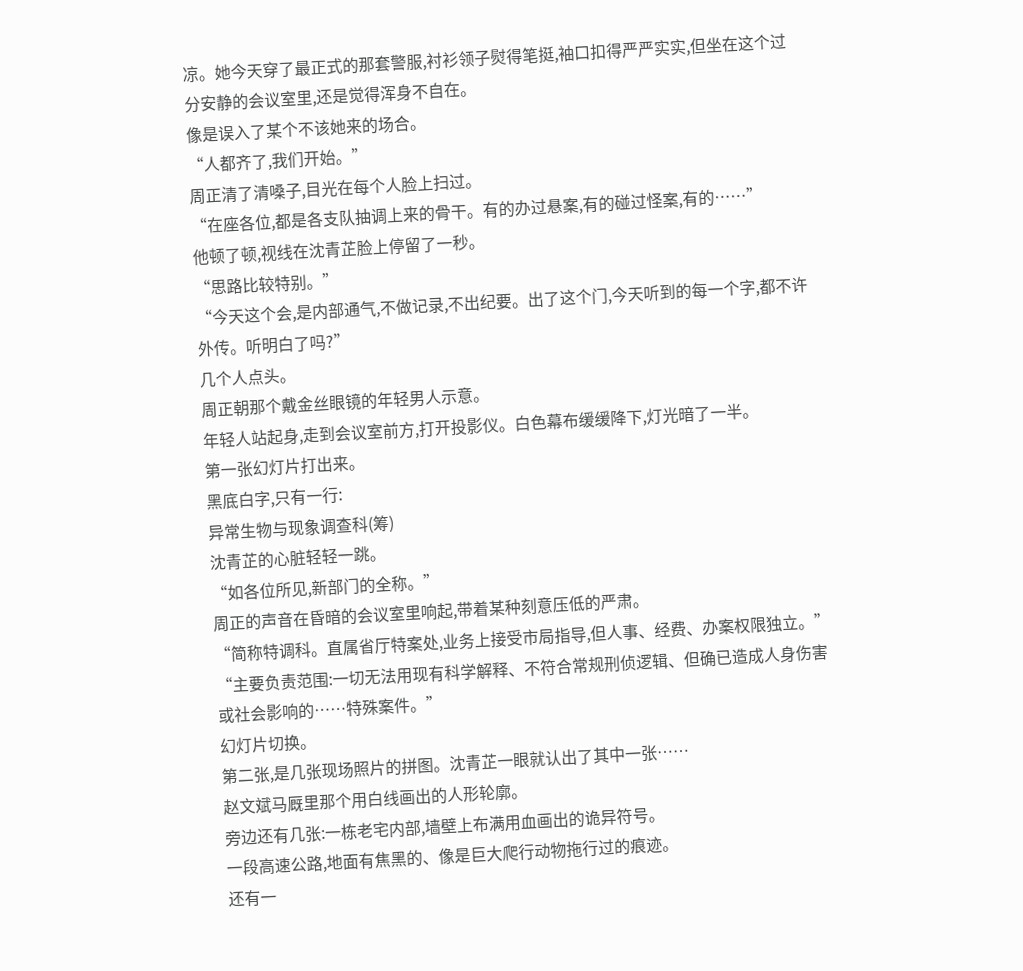凉。她今天穿了最正式的那套警服,衬衫领子熨得笔挺,袖口扣得严严实实,但坐在这个过分安静的会议室里,还是觉得浑身不自在。
像是误入了某个不该她来的场合。
“人都齐了,我们开始。”
周正清了清嗓子,目光在每个人脸上扫过。
“在座各位,都是各支队抽调上来的骨干。有的办过悬案,有的碰过怪案,有的……”
他顿了顿,视线在沈青芷脸上停留了一秒。
“思路比较特别。”
“今天这个会,是内部通气,不做记录,不出纪要。出了这个门,今天听到的每一个字,都不许外传。听明白了吗?”
几个人点头。
周正朝那个戴金丝眼镜的年轻男人示意。
年轻人站起身,走到会议室前方,打开投影仪。白色幕布缓缓降下,灯光暗了一半。
第一张幻灯片打出来。
黑底白字,只有一行:
异常生物与现象调查科(筹)
沈青芷的心脏轻轻一跳。
“如各位所见,新部门的全称。”
周正的声音在昏暗的会议室里响起,带着某种刻意压低的严肃。
“简称特调科。直属省厅特案处,业务上接受市局指导,但人事、经费、办案权限独立。”
“主要负责范围:一切无法用现有科学解释、不符合常规刑侦逻辑、但确已造成人身伤害或社会影响的……特殊案件。”
幻灯片切换。
第二张,是几张现场照片的拼图。沈青芷一眼就认出了其中一张……
赵文斌马厩里那个用白线画出的人形轮廓。
旁边还有几张:一栋老宅内部,墙壁上布满用血画出的诡异符号。
一段高速公路,地面有焦黑的、像是巨大爬行动物拖行过的痕迹。
还有一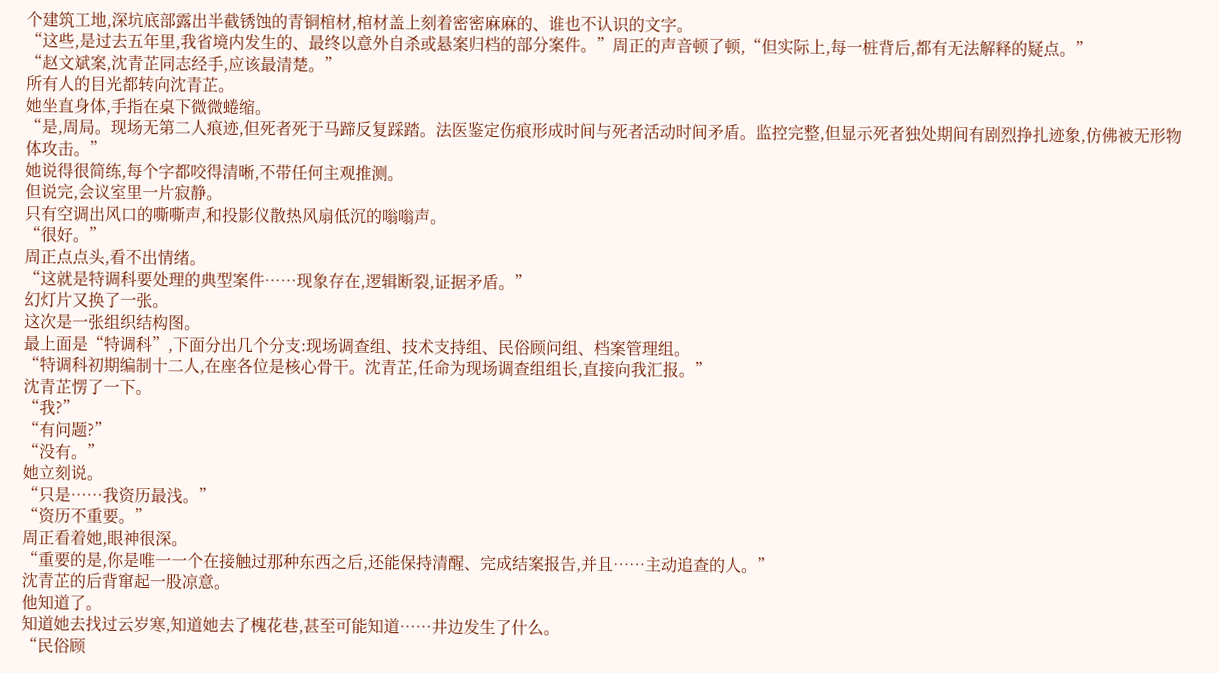个建筑工地,深坑底部露出半截锈蚀的青铜棺材,棺材盖上刻着密密麻麻的、谁也不认识的文字。
“这些,是过去五年里,我省境内发生的、最终以意外自杀或悬案归档的部分案件。”周正的声音顿了顿,“但实际上,每一桩背后,都有无法解释的疑点。”
“赵文斌案,沈青芷同志经手,应该最清楚。”
所有人的目光都转向沈青芷。
她坐直身体,手指在桌下微微蜷缩。
“是,周局。现场无第二人痕迹,但死者死于马蹄反复踩踏。法医鉴定伤痕形成时间与死者活动时间矛盾。监控完整,但显示死者独处期间有剧烈挣扎迹象,仿佛被无形物体攻击。”
她说得很简练,每个字都咬得清晰,不带任何主观推测。
但说完,会议室里一片寂静。
只有空调出风口的嘶嘶声,和投影仪散热风扇低沉的嗡嗡声。
“很好。”
周正点点头,看不出情绪。
“这就是特调科要处理的典型案件……现象存在,逻辑断裂,证据矛盾。”
幻灯片又换了一张。
这次是一张组织结构图。
最上面是“特调科”,下面分出几个分支:现场调查组、技术支持组、民俗顾问组、档案管理组。
“特调科初期编制十二人,在座各位是核心骨干。沈青芷,任命为现场调查组组长,直接向我汇报。”
沈青芷愣了一下。
“我?”
“有问题?”
“没有。”
她立刻说。
“只是……我资历最浅。”
“资历不重要。”
周正看着她,眼神很深。
“重要的是,你是唯一一个在接触过那种东西之后,还能保持清醒、完成结案报告,并且……主动追查的人。”
沈青芷的后背窜起一股凉意。
他知道了。
知道她去找过云岁寒,知道她去了槐花巷,甚至可能知道……井边发生了什么。
“民俗顾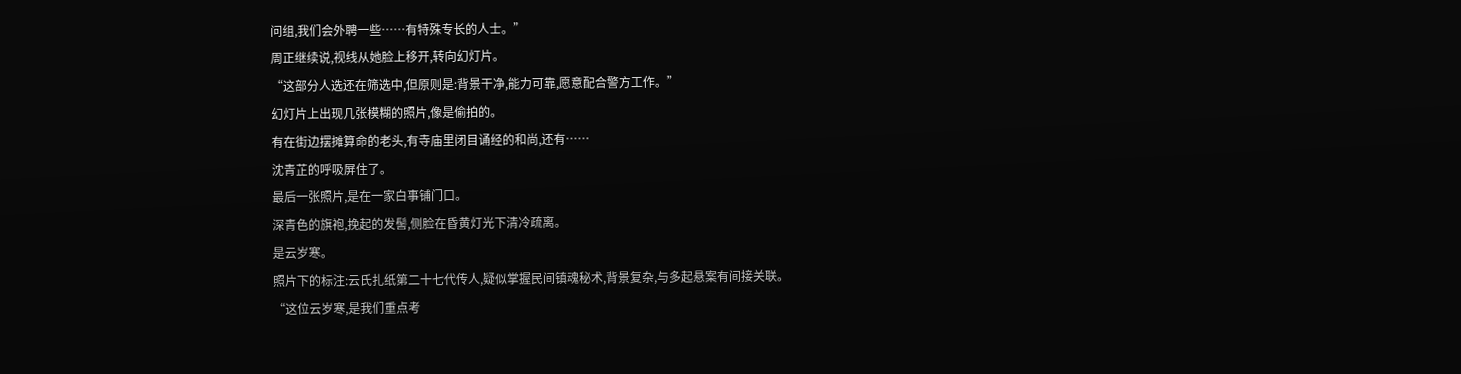问组,我们会外聘一些……有特殊专长的人士。”
周正继续说,视线从她脸上移开,转向幻灯片。
“这部分人选还在筛选中,但原则是:背景干净,能力可靠,愿意配合警方工作。”
幻灯片上出现几张模糊的照片,像是偷拍的。
有在街边摆摊算命的老头,有寺庙里闭目诵经的和尚,还有……
沈青芷的呼吸屏住了。
最后一张照片,是在一家白事铺门口。
深青色的旗袍,挽起的发髻,侧脸在昏黄灯光下清冷疏离。
是云岁寒。
照片下的标注:云氏扎纸第二十七代传人,疑似掌握民间镇魂秘术,背景复杂,与多起悬案有间接关联。
“这位云岁寒,是我们重点考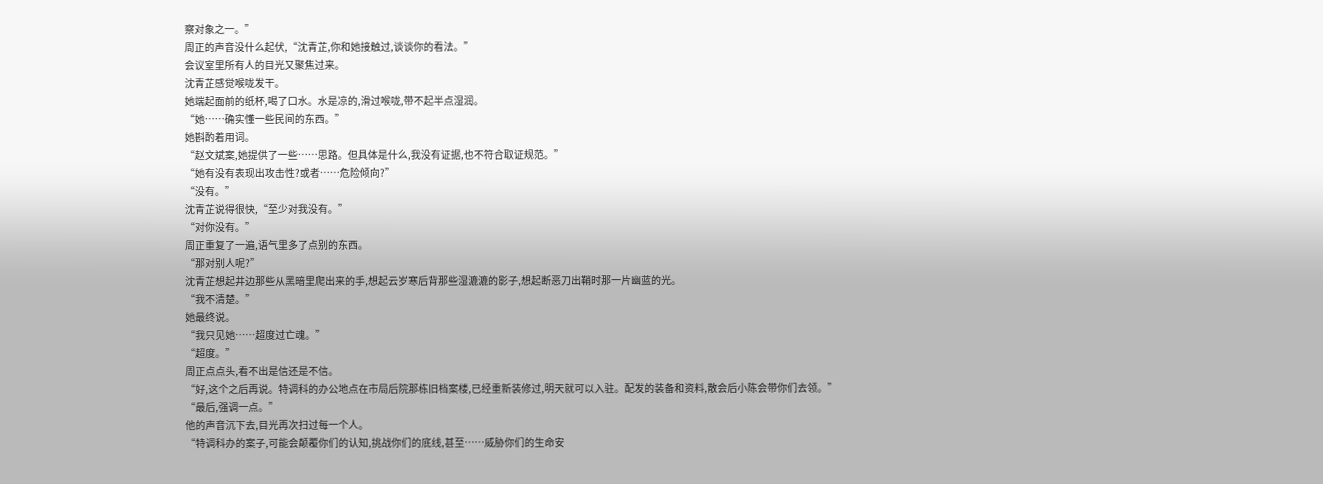察对象之一。”
周正的声音没什么起伏,“沈青芷,你和她接触过,谈谈你的看法。”
会议室里所有人的目光又聚焦过来。
沈青芷感觉喉咙发干。
她端起面前的纸杯,喝了口水。水是凉的,滑过喉咙,带不起半点湿润。
“她……确实懂一些民间的东西。”
她斟酌着用词。
“赵文斌案,她提供了一些……思路。但具体是什么,我没有证据,也不符合取证规范。”
“她有没有表现出攻击性?或者……危险倾向?”
“没有。”
沈青芷说得很快,“至少对我没有。”
“对你没有。”
周正重复了一遍,语气里多了点别的东西。
“那对别人呢?”
沈青芷想起井边那些从黑暗里爬出来的手,想起云岁寒后背那些湿漉漉的影子,想起断恶刀出鞘时那一片幽蓝的光。
“我不清楚。”
她最终说。
“我只见她……超度过亡魂。”
“超度。”
周正点点头,看不出是信还是不信。
“好,这个之后再说。特调科的办公地点在市局后院那栋旧档案楼,已经重新装修过,明天就可以入驻。配发的装备和资料,散会后小陈会带你们去领。”
“最后,强调一点。”
他的声音沉下去,目光再次扫过每一个人。
“特调科办的案子,可能会颠覆你们的认知,挑战你们的底线,甚至……威胁你们的生命安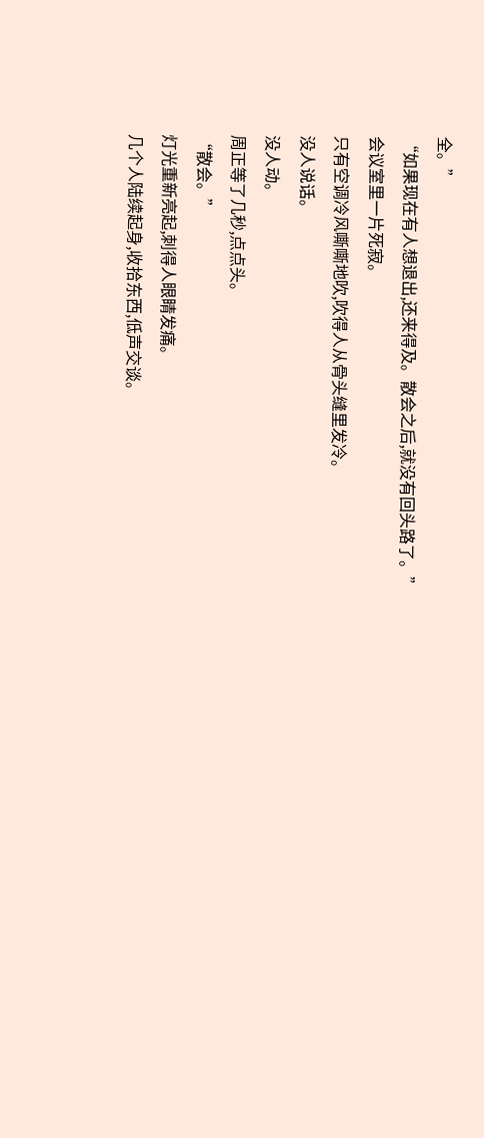全。”
“如果现在有人想退出,还来得及。散会之后,就没有回头路了。”
会议室里一片死寂。
只有空调冷风嘶嘶地吹,吹得人从骨头缝里发冷。
没人说话。
没人动。
周正等了几秒,点点头。
“散会。”
灯光重新亮起,刺得人眼睛发痛。
几个人陆续起身,收拾东西,低声交谈。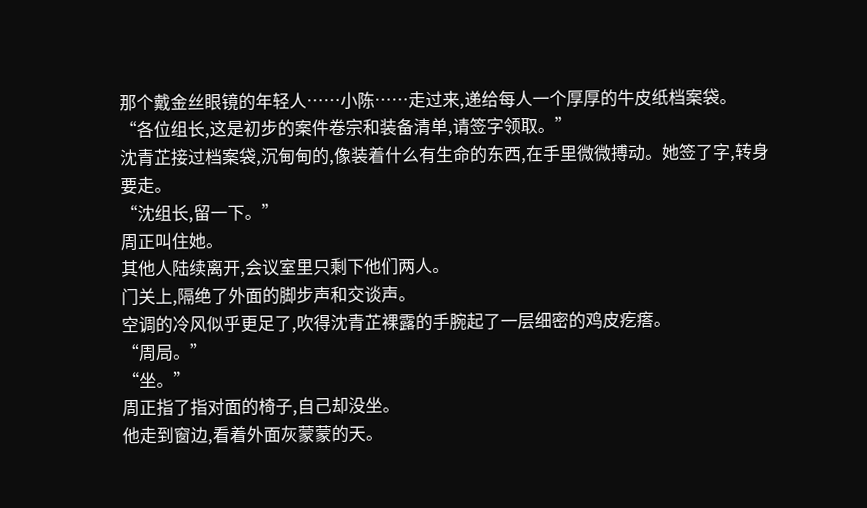那个戴金丝眼镜的年轻人……小陈……走过来,递给每人一个厚厚的牛皮纸档案袋。
“各位组长,这是初步的案件卷宗和装备清单,请签字领取。”
沈青芷接过档案袋,沉甸甸的,像装着什么有生命的东西,在手里微微搏动。她签了字,转身要走。
“沈组长,留一下。”
周正叫住她。
其他人陆续离开,会议室里只剩下他们两人。
门关上,隔绝了外面的脚步声和交谈声。
空调的冷风似乎更足了,吹得沈青芷裸露的手腕起了一层细密的鸡皮疙瘩。
“周局。”
“坐。”
周正指了指对面的椅子,自己却没坐。
他走到窗边,看着外面灰蒙蒙的天。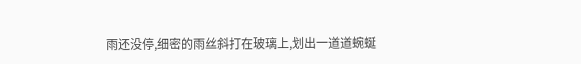雨还没停,细密的雨丝斜打在玻璃上,划出一道道蜿蜒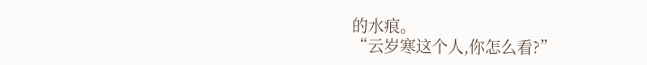的水痕。
“云岁寒这个人,你怎么看?”